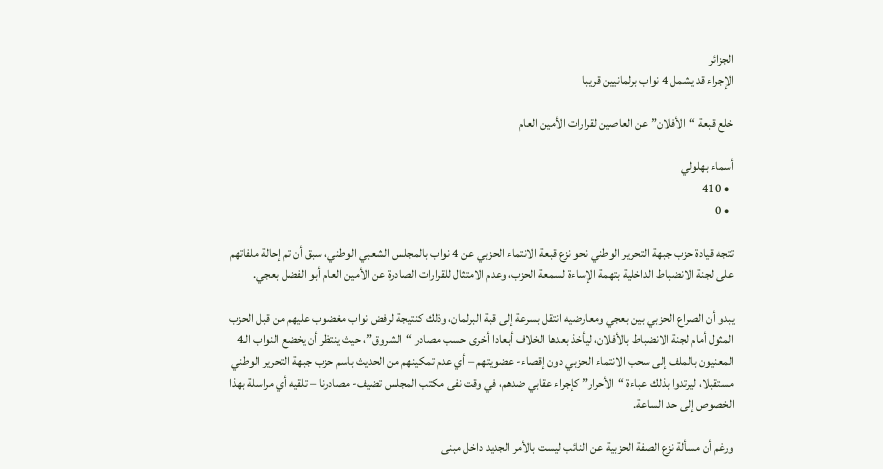الجزائر
الإجراء قد يشمل 4 نواب برلمانيين قريبا

خلع قبعة “الأفلان” عن العاصين لقرارات الأمين العام

أسماء بهلولي
  • 410
  • 0

تتجه قيادة حزب جبهة التحرير الوطني نحو نزع قبعة الانتماء الحزبي عن 4 نواب بالمجلس الشعبي الوطني، سبق أن تم إحالة ملفاتهم على لجنة الانضباط الداخلية بتهمة الإساءة لسمعة الحزب، وعدم الامتثال للقرارات الصادرة عن الأمين العام أبو الفضل بعجي.

يبدو أن الصراع الحزبي بين بعجي ومعارضيه انتقل بسرعة إلى قبة البرلمان، وذلك كنتيجة لرفض نواب مغضوب عليهم من قبل الحزب المثول أمام لجنة الانضباط بالأفلان، ليأخذ بعدها الخلاف أبعادا أخرى حسب مصادر “الشروق”، حيث ينتظر أن يخضع النواب الـ4 المعنيون بالملف إلى سحب الانتماء الحزبي دون إقصاء- عضويتهم – أي عدم تمكينهم من الحديث باسم حزب جبهة التحرير الوطني مستقبلا، ليرتدوا بذلك عباءة “الأحرار” كإجراء عقابي ضدهم، في وقت نفى مكتب المجلس تضيف- مصادرنا – تلقيه أي مراسلة بهذا الخصوص إلى حد الساعة.

ورغم أن مسألة نزع الصفة الحزبية عن النائب ليست بالأمر الجديد داخل مبنى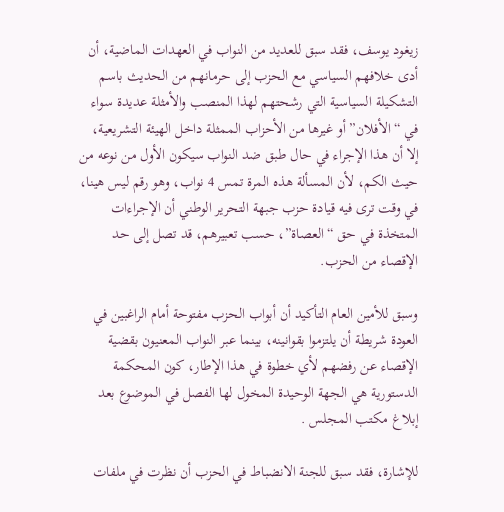زيغود يوسف، فقد سبق للعديد من النواب في العهدات الماضية، أن أدى خلافهم السياسي مع الحزب إلى حرمانهم من الحديث باسم التشكيلة السياسية التي رشحتهم لهذا المنصب والأمثلة عديدة سواء في “الأفلان” أو غيرها من الأحزاب الممثلة داخل الهيئة التشريعية، إلا أن هذا الإجراء في حال طبق ضد النواب سيكون الأول من نوعه من حيث الكم، لأن المسألة هذه المرة تمس 4 نواب، وهو رقم ليس هينا، في وقت ترى فيه قيادة حزب جبهة التحرير الوطني أن الإجراءات المتخذة في حق “العصاة”، حسب تعبيرهم، قد تصل إلى حد الإقصاء من الحزب.

وسبق للأمين العام التأكيد أن أبواب الحزب مفتوحة أمام الراغبين في العودة شريطة أن يلتزموا بقوانينه، بينما عبر النواب المعنيون بقضية الإقصاء عن رفضهم لأي خطوة في هذا الإطار، كون المحكمة الدستورية هي الجهة الوحيدة المخول لها الفصل في الموضوع بعد إبلاغ مكتب المجلس .

للإشارة، فقد سبق للجنة الانضباط في الحزب أن نظرت في ملفات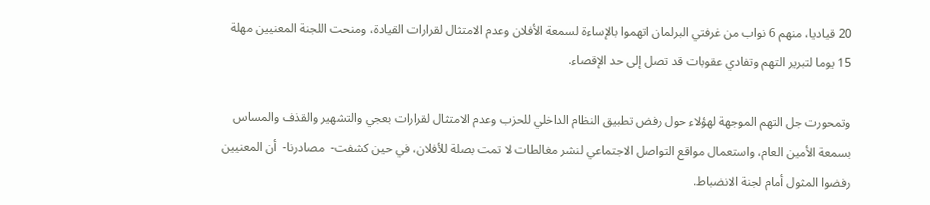20 قياديا، منهم 6 نواب من غرفتي البرلمان اتهموا بالإساءة لسمعة الأفلان وعدم الامتثال لقرارات القيادة، ومنحت اللجنة المعنيين مهلة 15 يوما لتبرير التهم وتفادي عقوبات قد تصل إلى حد الإقصاء.

وتمحورت جل التهم الموجهة لهؤلاء حول رفض تطبيق النظام الداخلي للحزب وعدم الامتثال لقرارات بعجي والتشهير والقذف والمساس بسمعة الأمين العام، واستعمال مواقع التواصل الاجتماعي لنشر مغالطات لا تمت بصلة للأفلان، في حين كشفت-  مصادرنا-  أن المعنيين رفضوا المثول أمام لجنة الانضباط.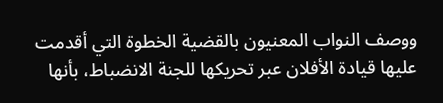ووصف النواب المعنيون بالقضية الخطوة التي أقدمت عليها قيادة الأفلان عبر تحريكها للجنة الانضباط، بأنها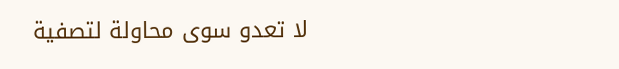لا تعدو سوى محاولة لتصفية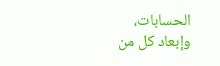الحسابات، وإبعاد كل من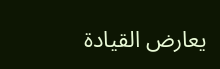يعارض القيادة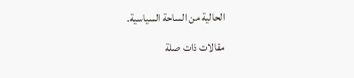الحالية من الساحة السياسية.

مقالات ذات صلة